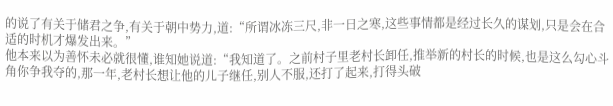的说了有关于储君之争,有关于朝中势力,道:“所谓冰冻三尺,非一日之寒,这些事情都是经过长久的谋划,只是会在合适的时机才爆发出来。”
他本来以为善怀未必就很懂,谁知她说道:“我知道了。之前村子里老村长卸任,推举新的村长的时候,也是这么勾心斗角你争我夺的,那一年,老村长想让他的儿子继任,别人不服,还打了起来,打得头破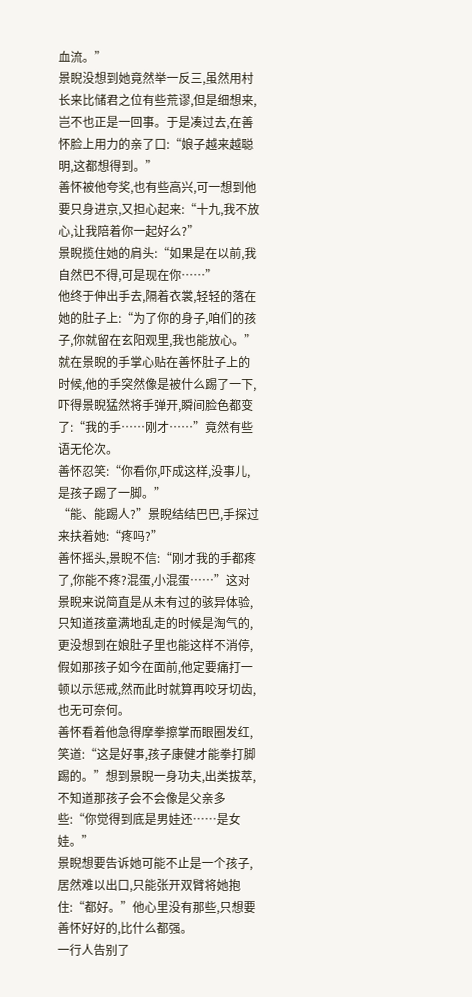血流。”
景睨没想到她竟然举一反三,虽然用村长来比储君之位有些荒谬,但是细想来,岂不也正是一回事。于是凑过去,在善怀脸上用力的亲了口:“娘子越来越聪明,这都想得到。”
善怀被他夸奖,也有些高兴,可一想到他要只身进京,又担心起来:“十九,我不放心,让我陪着你一起好么?”
景睨揽住她的肩头:“如果是在以前,我自然巴不得,可是现在你……”
他终于伸出手去,隔着衣裳,轻轻的落在她的肚子上:“为了你的身子,咱们的孩子,你就留在玄阳观里,我也能放心。”
就在景睨的手掌心贴在善怀肚子上的时候,他的手突然像是被什么踢了一下,吓得景睨猛然将手弹开,瞬间脸色都变了:“我的手……刚才……”竟然有些语无伦次。
善怀忍笑:“你看你,吓成这样,没事儿,是孩子踢了一脚。”
“能、能踢人?”景睨结结巴巴,手探过来扶着她:“疼吗?”
善怀摇头,景睨不信:“刚才我的手都疼了,你能不疼?混蛋,小混蛋……”这对景睨来说简直是从未有过的骇异体验,只知道孩童满地乱走的时候是淘气的,更没想到在娘肚子里也能这样不消停,假如那孩子如今在面前,他定要痛打一顿以示惩戒,然而此时就算再咬牙切齿,也无可奈何。
善怀看着他急得摩拳擦掌而眼圈发红,笑道:“这是好事,孩子康健才能拳打脚踢的。”想到景睨一身功夫,出类拔萃,不知道那孩子会不会像是父亲多些:“你觉得到底是男娃还……是女娃。”
景睨想要告诉她可能不止是一个孩子,居然难以出口,只能张开双臂将她抱住:“都好。”他心里没有那些,只想要善怀好好的,比什么都强。
一行人告别了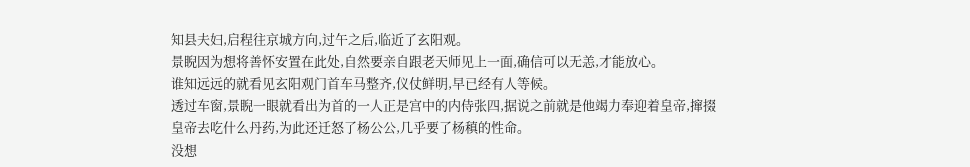知县夫妇,启程往京城方向,过午之后,临近了玄阳观。
景睨因为想将善怀安置在此处,自然要亲自跟老天师见上一面,确信可以无恙,才能放心。
谁知远远的就看见玄阳观门首车马整齐,仪仗鲜明,早已经有人等候。
透过车窗,景睨一眼就看出为首的一人正是宫中的内侍张四,据说之前就是他竭力奉迎着皇帝,撺掇皇帝去吃什么丹药,为此还迁怒了杨公公,几乎要了杨稹的性命。
没想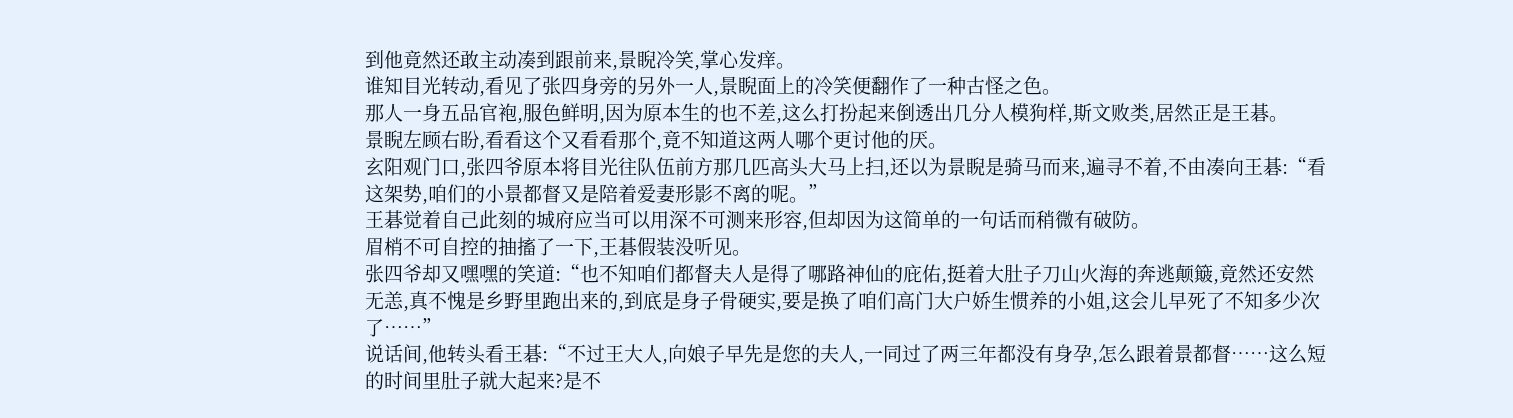到他竟然还敢主动凑到跟前来,景睨冷笑,掌心发痒。
谁知目光转动,看见了张四身旁的另外一人,景睨面上的冷笑便翻作了一种古怪之色。
那人一身五品官袍,服色鲜明,因为原本生的也不差,这么打扮起来倒透出几分人模狗样,斯文败类,居然正是王碁。
景睨左顾右盼,看看这个又看看那个,竟不知道这两人哪个更讨他的厌。
玄阳观门口,张四爷原本将目光往队伍前方那几匹高头大马上扫,还以为景睨是骑马而来,遍寻不着,不由凑向王碁:“看这架势,咱们的小景都督又是陪着爱妻形影不离的呢。”
王碁觉着自己此刻的城府应当可以用深不可测来形容,但却因为这简单的一句话而稍微有破防。
眉梢不可自控的抽搐了一下,王碁假装没听见。
张四爷却又嘿嘿的笑道:“也不知咱们都督夫人是得了哪路神仙的庇佑,挺着大肚子刀山火海的奔逃颠簸,竟然还安然无恙,真不愧是乡野里跑出来的,到底是身子骨硬实,要是换了咱们高门大户娇生惯养的小姐,这会儿早死了不知多少次了……”
说话间,他转头看王碁:“不过王大人,向娘子早先是您的夫人,一同过了两三年都没有身孕,怎么跟着景都督……这么短的时间里肚子就大起来?是不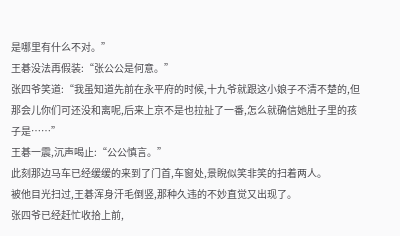是哪里有什么不对。”
王碁没法再假装:“张公公是何意。”
张四爷笑道:“我虽知道先前在永平府的时候,十九爷就跟这小娘子不清不楚的,但那会儿你们可还没和离呢,后来上京不是也拉扯了一番,怎么就确信她肚子里的孩子是……”
王碁一震,沉声喝止:“公公慎言。”
此刻那边马车已经缓缓的来到了门首,车窗处,景睨似笑非笑的扫着两人。
被他目光扫过,王碁浑身汗毛倒竖,那种久违的不妙直觉又出现了。
张四爷已经赶忙收拾上前,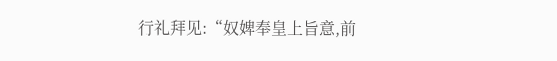行礼拜见:“奴婢奉皇上旨意,前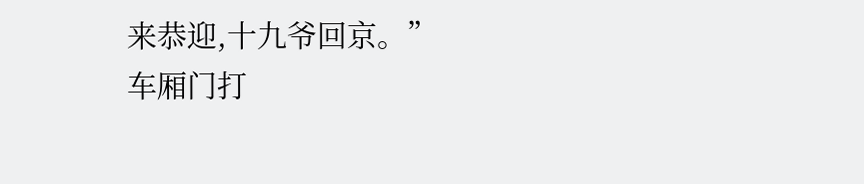来恭迎,十九爷回京。”
车厢门打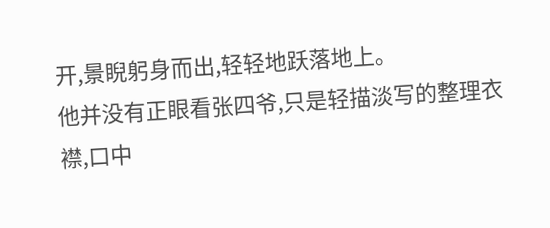开,景睨躬身而出,轻轻地跃落地上。
他并没有正眼看张四爷,只是轻描淡写的整理衣襟,口中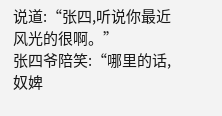说道:“张四,听说你最近风光的很啊。”
张四爷陪笑:“哪里的话,奴婢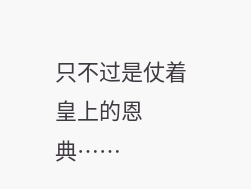只不过是仗着皇上的恩典……